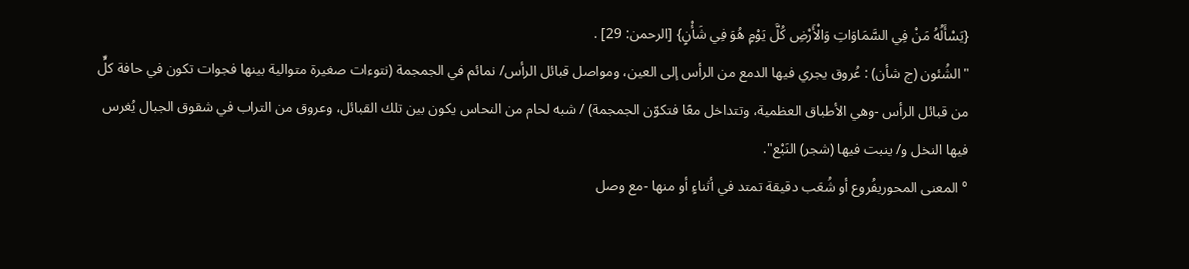{يَسْأَلُهُ مَنْ فِي السَّمَاوَاتِ وَالْأَرْضِ كُلَّ يَوْمٍ هُوَ فِي شَأْنٍ} [الرحمن: 29] .
"الشُئون (ج شأن) : عُروق يجري فيها الدمع من الرأس إلى العين، ومواصل قبائل الرأس/ نمائم في الجمجمة (نتوءات صغيرة متوالية بينها فجوات تكون في حافة كلٍّ من قبائل الرأس -وهي الأطباق العظمية، وتتداخل معًا فتكوّن الجمجمة) / شبه لحام من النحاس يكون بين تلك القبائل، وعروق من التراب في شقوق الجبال يُغرس فيها النخل و/ ينبت فيها (شجر) النَبْع".
° المعنى المحوريفُروع أو شُعَب دقيقة تمتد في أثناءٍ أو منها -مع وصل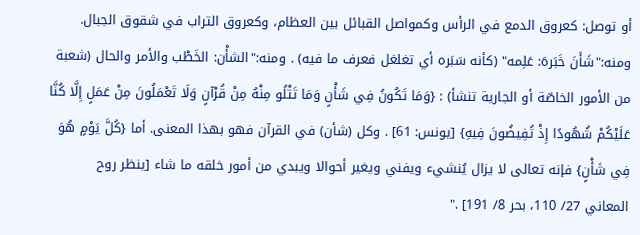أو توصل: كعروق الدمع في الرأس وكمواصل القبائل بين العظام، وكعروق التراب في شقوق الجبال. ومنه:"شَأَنَ خَبَرهَ: عَلِمه" (كأنه سَبَره أي تغلغل فعرف ما فيه) . ومنه:"الشأْن: الخَطْب والأمر والحال (شعبة من الأمور الخاصّة أو الجارية تنشأ) : {وَمَا تَكُونُ فِي شَأْنٍ وَمَا تَتْلُو مِنْهُ مِنْ قُرْآنٍ وَلَا تَعْمَلُونَ مِنْ عَمَلٍ إِلَّا كُنَّا عَلَيْكُمْ شُهُودًا إِذْ تُفِيضُونَ فِيهِ} [يونس: 61] . وكل (شأن) في القرآن فهو بهذا المعنى. أما {كُلَّ يَوْمٍ هُوَ فِي شَأْنٍ} فإنه تعالى لا يزال يُنشيء ويفني ويغير أحوالا ويبدي من أمور خلقه ما شاء [ينظر روح المعاني 27/ 110، بحر 8/ 191] ."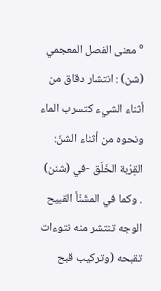° معنى الفصل المعجمي (شن) : انتشار دقاق من أثناء الشيء كتسرب الماء ونحوه من أثناء الشنّ: القِرْبة الخَلَق -في (شنن) . وكما في المشَنْأ القبيح الوجه تنتشر منه نتوءات تقبحه (وتركيب قبح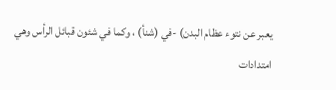يعبر عن نتوء عظام البدن) -في (شنأ) ، وكما في شئون قبائل الرأس وهي امتدادات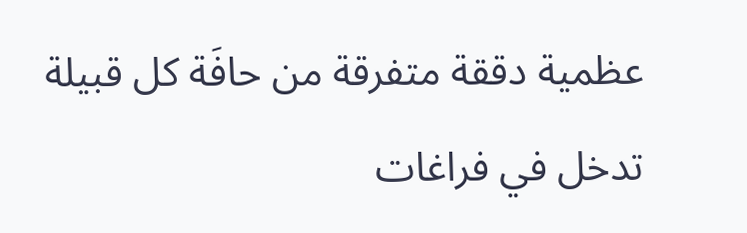عظمية دققة متفرقة من حافَة كل قبيلة تدخل في فراغات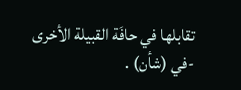تقابلها في حافَة القبيلة الأخرى -في (شأن) .